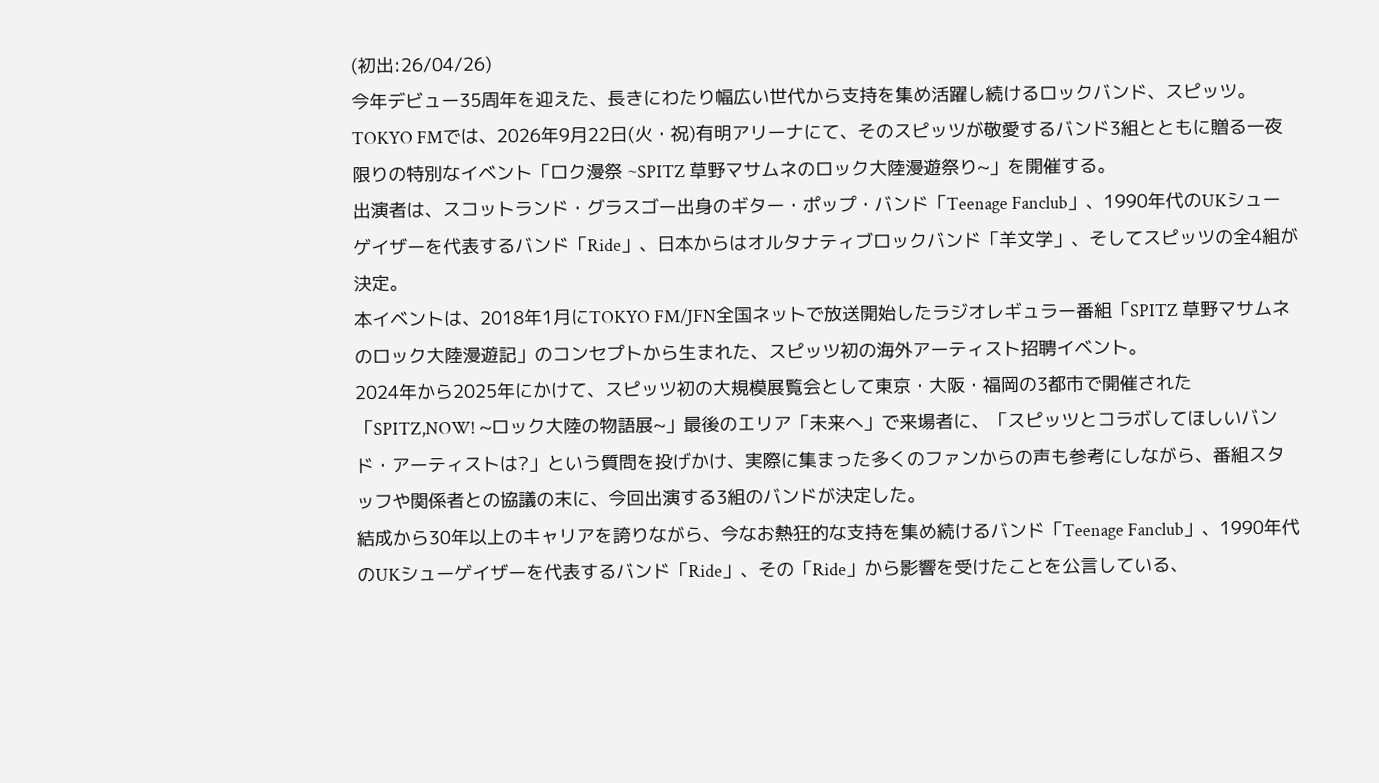(初出:26/04/26)
今年デビュー35周年を迎えた、長きにわたり幅広い世代から支持を集め活躍し続けるロックバンド、スピッツ。
TOKYO FMでは、2026年9月22日(火・祝)有明アリーナにて、そのスピッツが敬愛するバンド3組とともに贈る一夜限りの特別なイベント「ロク漫祭 ~SPITZ 草野マサムネのロック大陸漫遊祭り~」を開催する。
出演者は、スコットランド・グラスゴー出身のギター・ポップ・バンド「Teenage Fanclub」、1990年代のUKシューゲイザーを代表するバンド「Ride」、日本からはオルタナティブロックバンド「羊文学」、そしてスピッツの全4組が決定。
本イベントは、2018年1月にTOKYO FM/JFN全国ネットで放送開始したラジオレギュラー番組「SPITZ 草野マサムネのロック大陸漫遊記」のコンセプトから生まれた、スピッツ初の海外アーティスト招聘イベント。
2024年から2025年にかけて、スピッツ初の大規模展覧会として東京・大阪・福岡の3都市で開催された「SPITZ,NOW! ~ロック大陸の物語展~」最後のエリア「未来へ」で来場者に、「スピッツとコラボしてほしいバンド・アーティストは?」という質問を投げかけ、実際に集まった多くのファンからの声も参考にしながら、番組スタッフや関係者との協議の末に、今回出演する3組のバンドが決定した。
結成から30年以上のキャリアを誇りながら、今なお熱狂的な支持を集め続けるバンド「Teenage Fanclub」、1990年代のUKシューゲイザーを代表するバンド「Ride」、その「Ride」から影響を受けたことを公言している、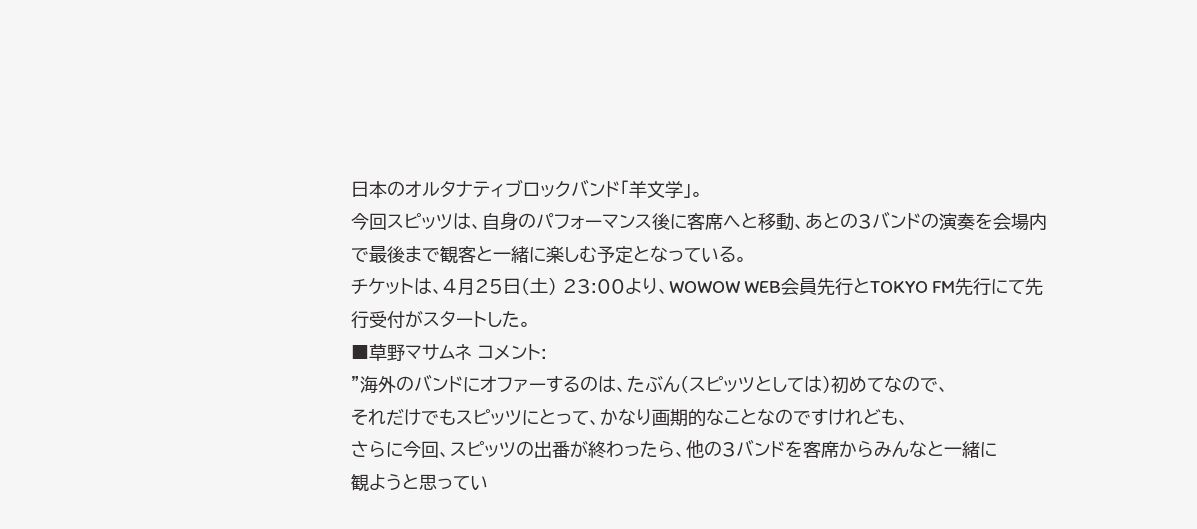日本のオルタナティブロックバンド「羊文学」。
今回スピッツは、自身のパフォーマンス後に客席へと移動、あとの3バンドの演奏を会場内で最後まで観客と一緒に楽しむ予定となっている。
チケットは、4月25日(土) 23:00より、WOWOW WEB会員先行とTOKYO FM先行にて先行受付がスタートした。
■草野マサムネ コメント:
”海外のバンドにオファーするのは、たぶん(スピッツとしては)初めてなので、
それだけでもスピッツにとって、かなり画期的なことなのですけれども、
さらに今回、スピッツの出番が終わったら、他の3バンドを客席からみんなと一緒に
観ようと思ってい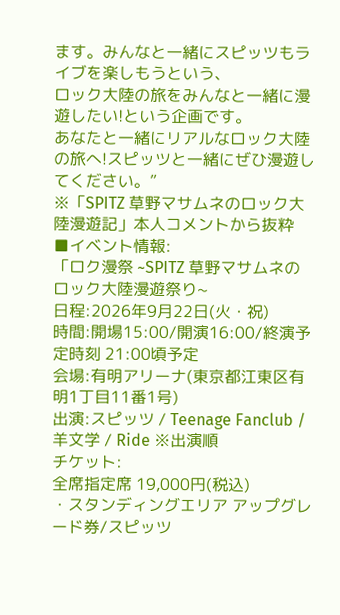ます。みんなと一緒にスピッツもライブを楽しもうという、
ロック大陸の旅をみんなと一緒に漫遊したい!という企画です。
あなたと一緒にリアルなロック大陸の旅へ!スピッツと一緒にぜひ漫遊してください。”
※「SPITZ 草野マサムネのロック大陸漫遊記」本人コメントから抜粋
■イベント情報:
「ロク漫祭 ~SPITZ 草野マサムネのロック大陸漫遊祭り~
日程:2026年9月22日(火・祝)
時間:開場15:00/開演16:00/終演予定時刻 21:00頃予定
会場:有明アリーナ(東京都江東区有明1丁目11番1号)
出演:スピッツ / Teenage Fanclub / 羊文学 / Ride ※出演順
チケット:
全席指定席 19,000円(税込)
・スタンディングエリア アップグレード券/スピッツ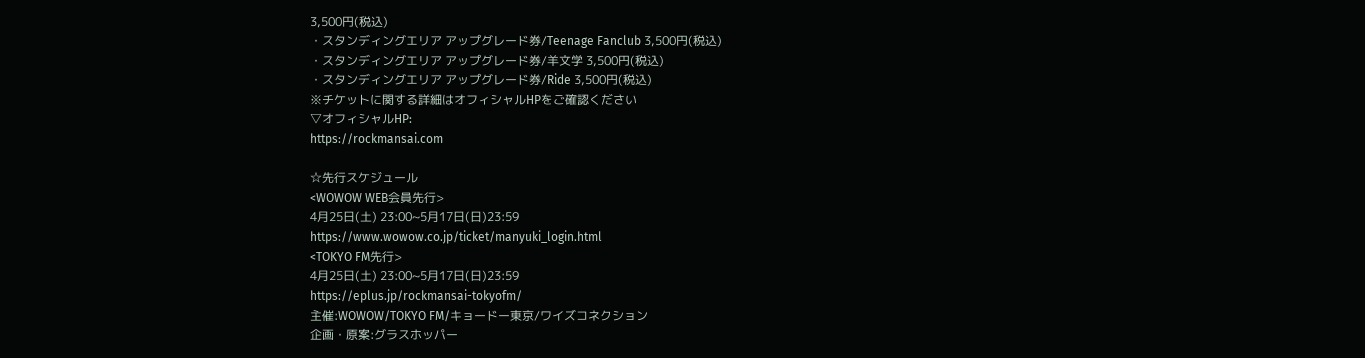3,500円(税込)
・スタンディングエリア アップグレード券/Teenage Fanclub 3,500円(税込)
・スタンディングエリア アップグレード券/羊文学 3,500円(税込)
・スタンディングエリア アップグレード券/Ride 3,500円(税込)
※チケットに関する詳細はオフィシャルHPをご確認ください
▽オフィシャルHP:
https://rockmansai.com

☆先行スケジュール
<WOWOW WEB会員先行>
4月25日(土) 23:00~5月17日(日)23:59
https://www.wowow.co.jp/ticket/manyuki_login.html
<TOKYO FM先行>
4月25日(土) 23:00~5月17日(日)23:59
https://eplus.jp/rockmansai-tokyofm/
主催:WOWOW/TOKYO FM/キョードー東京/ワイズコネクション
企画・原案:グラスホッパー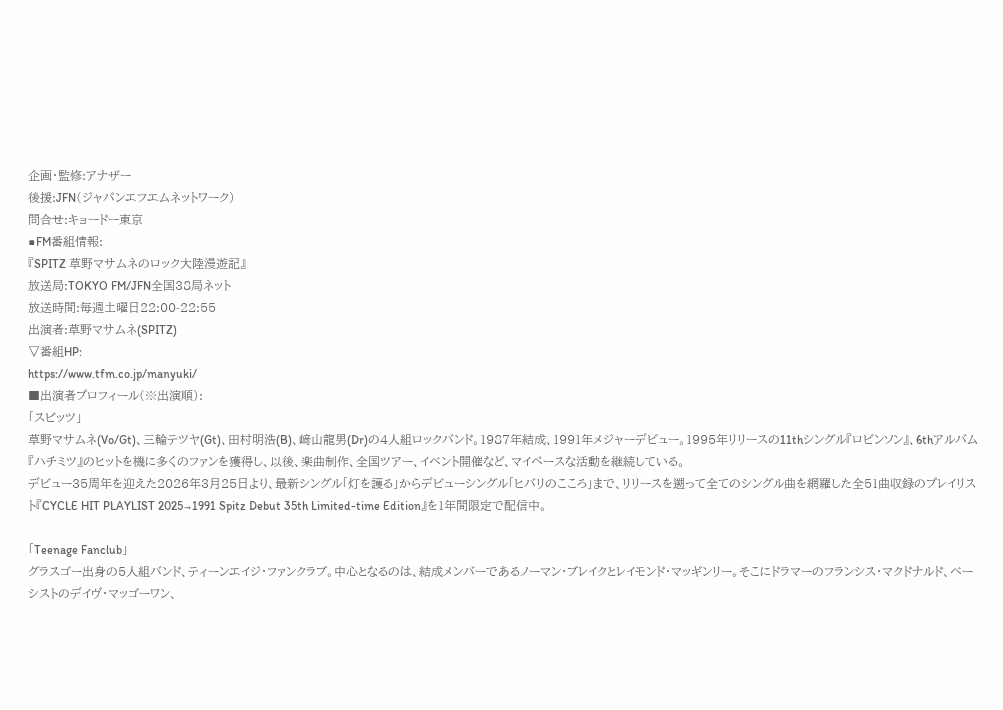企画・監修:アナザー
後援:JFN(ジャパンエフエムネットワーク)
問合せ:キョードー東京
■FM番組情報:
『SPITZ 草野マサムネのロック大陸漫遊記』
放送局:TOKYO FM/JFN全国38局ネット
放送時間:毎週土曜日22:00-22:55
出演者:草野マサムネ(SPITZ)
▽番組HP:
https://www.tfm.co.jp/manyuki/
■出演者プロフィール(※出演順):
「スピッツ」
草野マサムネ(Vo/Gt)、三輪テツヤ(Gt)、田村明浩(B)、﨑山龍男(Dr)の4人組ロックバンド。1987年結成、1991年メジャーデビュー。1995年リリースの11thシングル『ロビンソン』、6thアルバム『ハチミツ』のヒットを機に多くのファンを獲得し、以後、楽曲制作、全国ツアー、イベント開催など、マイペースな活動を継続している。
デビュー35周年を迎えた2026年3月25日より、最新シングル「灯を護る」からデビューシングル「ヒバリのこころ」まで、リリースを遡って全てのシングル曲を網羅した全51曲収録のプレイリスト『CYCLE HIT PLAYLIST 2025→1991 Spitz Debut 35th Limited-time Edition』を1年間限定で配信中。

「Teenage Fanclub」
グラスゴー出身の5人組バンド、ティーンエイジ・ファンクラブ。中心となるのは、結成メンバーであるノーマン・ブレイクとレイモンド・マッギンリー。そこにドラマーのフランシス・マクドナルド、ベーシストのデイヴ・マッゴーワン、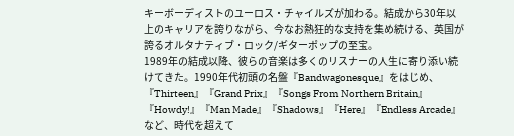キーボーディストのユーロス・チャイルズが加わる。結成から30年以上のキャリアを誇りながら、今なお熱狂的な支持を集め続ける、英国が誇るオルタナティブ・ロック/ギターポップの至宝。
1989年の結成以降、彼らの音楽は多くのリスナーの人生に寄り添い続けてきた。1990年代初頭の名盤『Bandwagonesque』をはじめ、『Thirteen』『Grand Prix』『Songs From Northern Britain』『Howdy!』『Man Made』『Shadows』『Here』『Endless Arcade』など、時代を超えて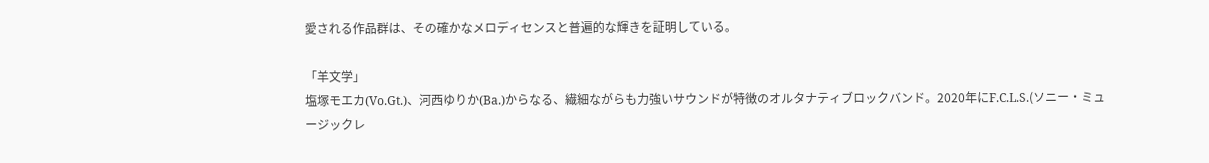愛される作品群は、その確かなメロディセンスと普遍的な輝きを証明している。

「羊文学」
塩塚モエカ(Vo.Gt.)、河西ゆりか(Ba.)からなる、繊細ながらも力強いサウンドが特徴のオルタナティブロックバンド。2020年にF.C.L.S.(ソニー・ミュージックレ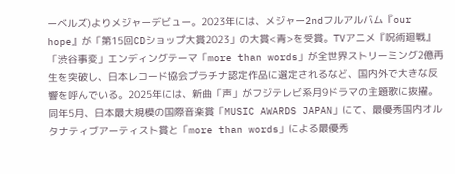ーベルズ)よりメジャーデビュー。2023年には、メジャー2ndフルアルバム『our hope』が「第15回CDショップ大賞2023」の大賞<青>を受賞。TVアニメ『呪術廻戦』「渋谷事変」エンディングテーマ「more than words」が全世界ストリーミング2億再生を突破し、日本レコード協会プラチナ認定作品に選定されるなど、国内外で大きな反響を呼んでいる。2025年には、新曲「声」がフジテレビ系月9ドラマの主題歌に抜擢。同年5月、日本最大規模の国際音楽賞「MUSIC AWARDS JAPAN」にて、最優秀国内オルタナティブアーティスト賞と「more than words」による最優秀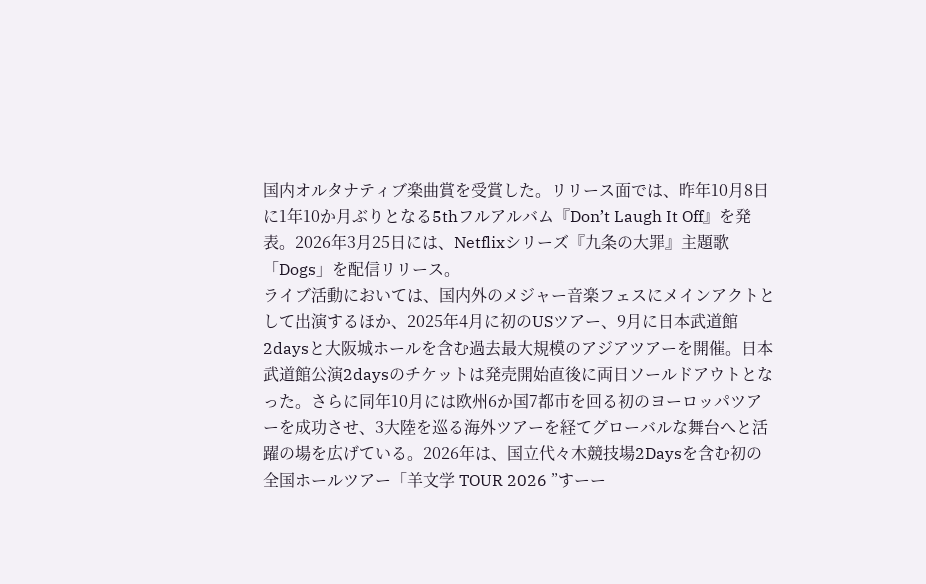国内オルタナティブ楽曲賞を受賞した。リリース面では、昨年10月8日に1年10か月ぶりとなる5thフルアルバム『Don’t Laugh It Off』を発表。2026年3月25日には、Netflixシリーズ『九条の大罪』主題歌「Dogs」を配信リリース。
ライブ活動においては、国内外のメジャー音楽フェスにメインアクトとして出演するほか、2025年4月に初のUSツアー、9月に日本武道館2daysと大阪城ホールを含む過去最大規模のアジアツアーを開催。日本武道館公演2daysのチケットは発売開始直後に両日ソールドアウトとなった。さらに同年10月には欧州6か国7都市を回る初のヨーロッパツアーを成功させ、3大陸を巡る海外ツアーを経てグローバルな舞台へと活躍の場を広げている。2026年は、国立代々木競技場2Daysを含む初の全国ホールツアー「羊文学 TOUR 2026 ”すーー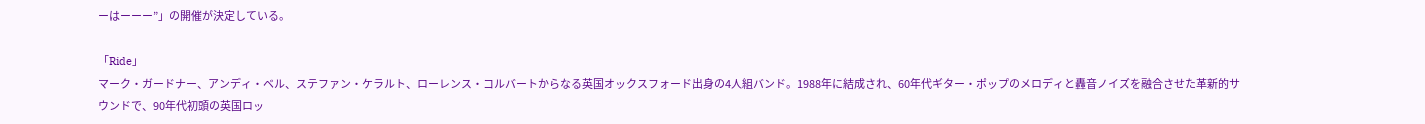ーはーーー”」の開催が決定している。

「Ride」
マーク・ガードナー、アンディ・ベル、ステファン・ケラルト、ローレンス・コルバートからなる英国オックスフォード出身の4人組バンド。1988年に結成され、60年代ギター・ポップのメロディと轟音ノイズを融合させた革新的サウンドで、90年代初頭の英国ロッ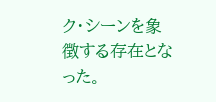ク・シーンを象徴する存在となった。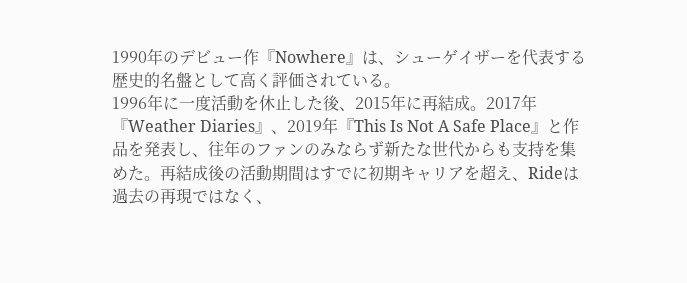1990年のデビュー作『Nowhere』は、シューゲイザーを代表する歴史的名盤として高く評価されている。
1996年に一度活動を休止した後、2015年に再結成。2017年『Weather Diaries』、2019年『This Is Not A Safe Place』と作品を発表し、往年のファンのみならず新たな世代からも支持を集めた。再結成後の活動期間はすでに初期キャリアを超え、Rideは過去の再現ではなく、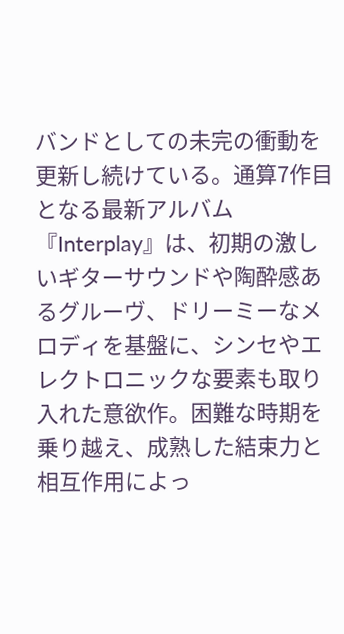バンドとしての未完の衝動を更新し続けている。通算7作目となる最新アルバム『Interplay』は、初期の激しいギターサウンドや陶酔感あるグルーヴ、ドリーミーなメロディを基盤に、シンセやエレクトロニックな要素も取り入れた意欲作。困難な時期を乗り越え、成熟した結束力と相互作用によっ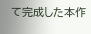て完成した本作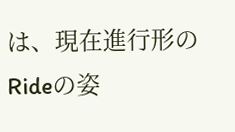は、現在進行形のRideの姿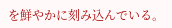を鮮やかに刻み込んでいる。